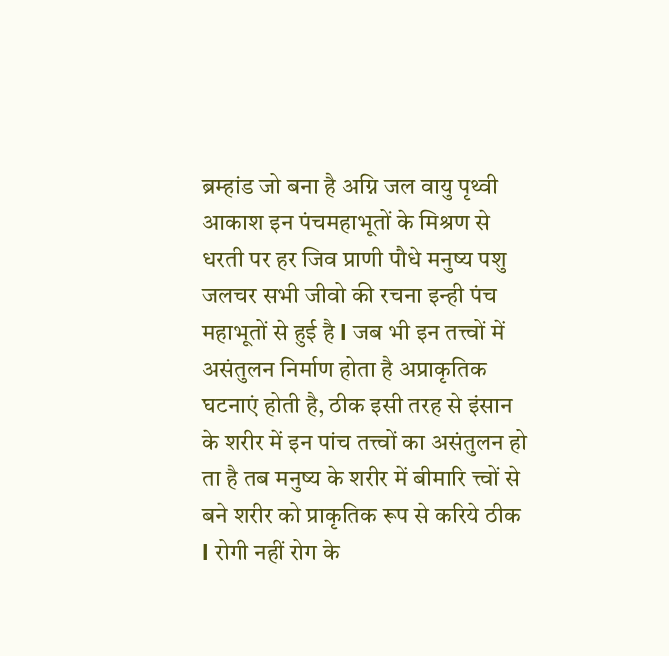ब्रम्हांड जो बना है अग्नि जल वायु पृथ्वी आकाश इन पंचमहाभूतों के मिश्रण से धरती पर हर जिव प्राणी पौधे मनुष्य पशु जलचर सभी जीवो की रचना इन्ही पंच महाभूतों से हुई है l जब भी इन तत्त्वों में असंतुलन निर्माण होता है अप्राकृतिक घटनाएं होती है, ठीक इसी तरह से इंसान के शरीर में इन पांच तत्त्वों का असंतुलन हो ता है तब मनुष्य के शरीर में बीमारि त्त्वों से बने शरीर को प्राकृतिक रूप से करिये ठीक l रोगी नहीं रोग के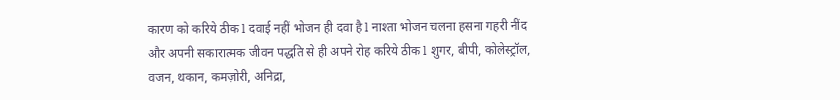कारण को करिये ठीक l दवाई नहीं भोजन ही दवा है l नाश्ता भोजन चलना हसना गहरी नींद और अपनी सकारात्मक जीवन पद्धति से ही अपने रोह करिये ठीक l शुगर, बीपी, कोलेस्ट्रॉल, वजन, थकान, कमज़ोरी, अनिद्रा,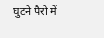घुटने पैरो में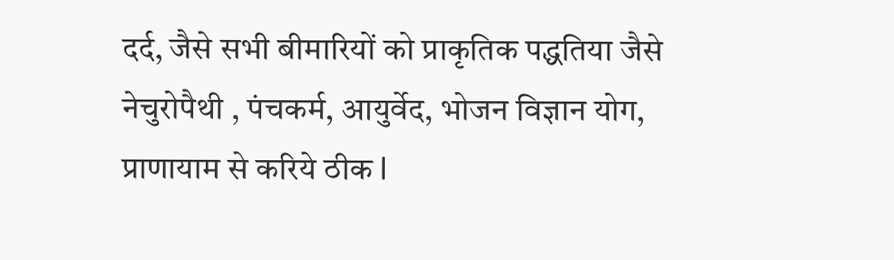दर्द, जैसे सभी बीमारियों को प्राकृतिक पद्धतिया जैसे नेचुरोपैथी , पंचकर्म, आयुर्वेद, भोजन विज्ञान योग, प्राणायाम से करिये ठीक l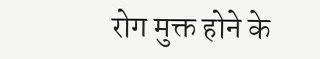रोग मुक्त होने के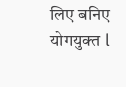लिए बनिए योगयुक्त l